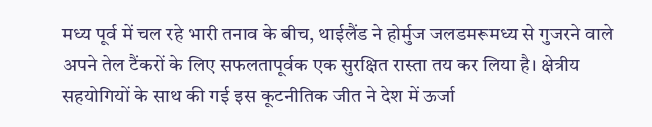मध्य पूर्व में चल रहे भारी तनाव के बीच, थाईलैंड ने होर्मुज जलडमरूमध्य से गुजरने वाले अपने तेल टैंकरों के लिए सफलतापूर्वक एक सुरक्षित रास्ता तय कर लिया है। क्षेत्रीय सहयोगियों के साथ की गई इस कूटनीतिक जीत ने देश में ऊर्जा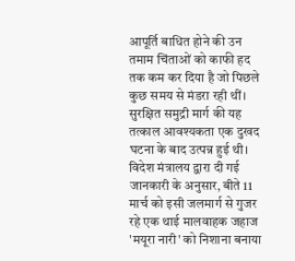आपूर्ति बाधित होने की उन तमाम चिंताओं को काफी हद तक कम कर दिया है जो पिछले कुछ समय से मंडरा रही थीं।
सुरक्षित समुद्री मार्ग की यह तत्काल आवश्यकता एक दुखद घटना के बाद उत्पन्न हुई थी। विदेश मंत्रालय द्वारा दी गई जानकारी के अनुसार, बीते 11 मार्च को इसी जलमार्ग से गुजर रहे एक थाई मालवाहक जहाज 'मयूरा नारी' को निशाना बनाया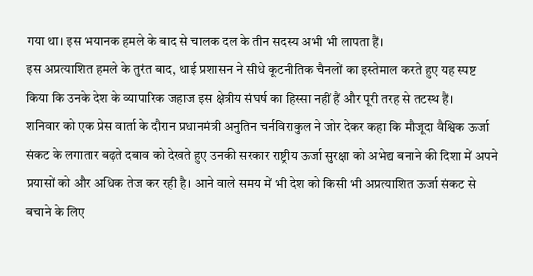गया था। इस भयानक हमले के बाद से चालक दल के तीन सदस्य अभी भी लापता हैं।
इस अप्रत्याशित हमले के तुरंत बाद, थाई प्रशासन ने सीधे कूटनीतिक चैनलों का इस्तेमाल करते हुए यह स्पष्ट किया कि उनके देश के व्यापारिक जहाज इस क्षेत्रीय संघर्ष का हिस्सा नहीं हैं और पूरी तरह से तटस्थ हैं।
शनिवार को एक प्रेस वार्ता के दौरान प्रधानमंत्री अनुतिन चर्नविराकुल ने जोर देकर कहा कि मौजूदा वैश्विक ऊर्जा संकट के लगातार बढ़ते दबाव को देखते हुए उनकी सरकार राष्ट्रीय ऊर्जा सुरक्षा को अभेद्य बनाने की दिशा में अपने प्रयासों को और अधिक तेज कर रही है। आने वाले समय में भी देश को किसी भी अप्रत्याशित ऊर्जा संकट से बचाने के लिए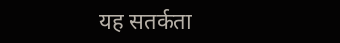यह सतर्कता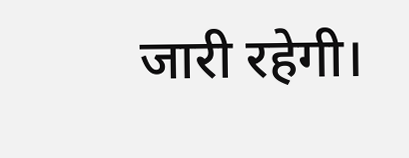जारी रहेगी।